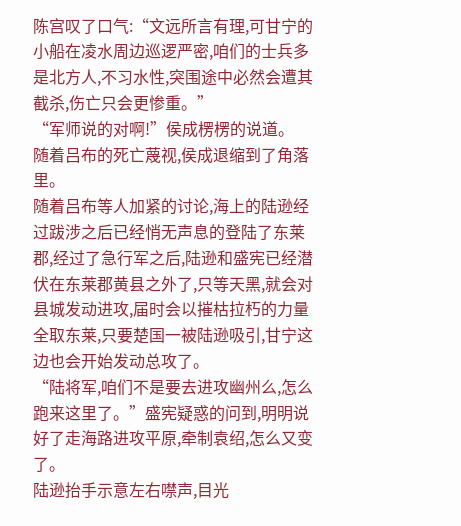陈宫叹了口气:“文远所言有理,可甘宁的小船在凌水周边巡逻严密,咱们的士兵多是北方人,不习水性,突围途中必然会遭其截杀,伤亡只会更惨重。”
“军师说的对啊!”侯成楞楞的说道。
随着吕布的死亡蔑视,侯成退缩到了角落里。
随着吕布等人加紧的讨论,海上的陆逊经过跋涉之后已经悄无声息的登陆了东莱郡,经过了急行军之后,陆逊和盛宪已经潜伏在东莱郡黄县之外了,只等天黑,就会对县城发动进攻,届时会以摧枯拉朽的力量全取东莱,只要楚国一被陆逊吸引,甘宁这边也会开始发动总攻了。
“陆将军,咱们不是要去进攻幽州么,怎么跑来这里了。”盛宪疑惑的问到,明明说好了走海路进攻平原,牵制袁绍,怎么又变了。
陆逊抬手示意左右噤声,目光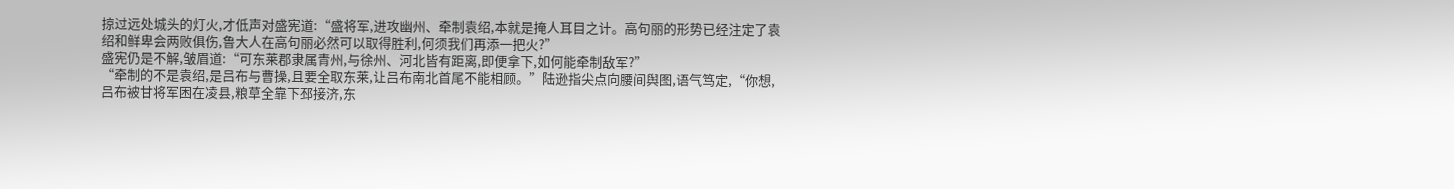掠过远处城头的灯火,才低声对盛宪道:“盛将军,进攻幽州、牵制袁绍,本就是掩人耳目之计。高句丽的形势已经注定了袁绍和鲜卑会两败俱伤,鲁大人在高句丽必然可以取得胜利,何须我们再添一把火?”
盛宪仍是不解,皱眉道:“可东莱郡隶属青州,与徐州、河北皆有距离,即便拿下,如何能牵制敌军?”
“牵制的不是袁绍,是吕布与曹操,且要全取东莱,让吕布南北首尾不能相顾。”陆逊指尖点向腰间舆图,语气笃定,“你想,吕布被甘将军困在凌县,粮草全靠下邳接济,东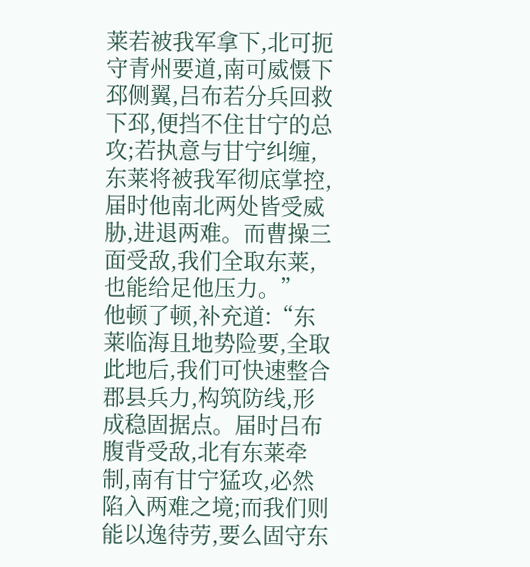莱若被我军拿下,北可扼守青州要道,南可威慑下邳侧翼,吕布若分兵回救下邳,便挡不住甘宁的总攻;若执意与甘宁纠缠,东莱将被我军彻底掌控,届时他南北两处皆受威胁,进退两难。而曹操三面受敌,我们全取东莱,也能给足他压力。”
他顿了顿,补充道:“东莱临海且地势险要,全取此地后,我们可快速整合郡县兵力,构筑防线,形成稳固据点。届时吕布腹背受敌,北有东莱牵制,南有甘宁猛攻,必然陷入两难之境;而我们则能以逸待劳,要么固守东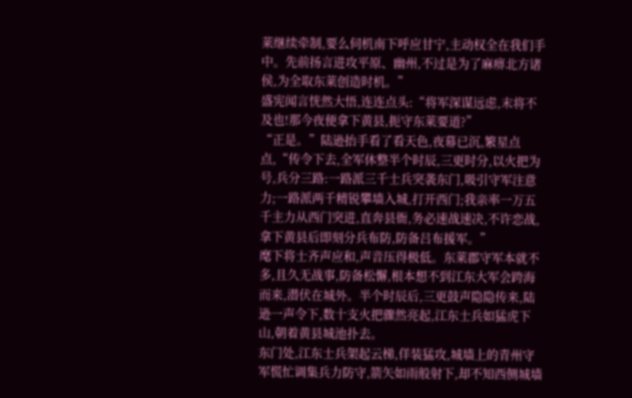莱继续牵制,要么伺机南下呼应甘宁,主动权全在我们手中。先前扬言进攻平原、幽州,不过是为了麻痹北方诸侯,为全取东莱创造时机。”
盛宪闻言恍然大悟,连连点头:“将军深谋远虑,末将不及也!那今夜便拿下黄县,扼守东莱要道?”
“正是。”陆逊抬手看了看天色,夜幕已沉,繁星点点,“传令下去,全军休整半个时辰,三更时分,以火把为号,兵分三路:一路派三千士兵突袭东门,吸引守军注意力;一路派两千精锐攀墙入城,打开西门;我亲率一万五千主力从西门突进,直奔县衙,务必速战速决,不许恋战,拿下黄县后即刻分兵布防,防备吕布援军。”
麾下将士齐声应和,声音压得极低。东莱郡守军本就不多,且久无战事,防备松懈,根本想不到江东大军会跨海而来,潜伏在城外。半个时辰后,三更鼓声隐隐传来,陆逊一声令下,数十支火把骤然亮起,江东士兵如猛虎下山,朝着黄县城池扑去。
东门处,江东士兵架起云梯,佯装猛攻,城墙上的青州守军慌忙调集兵力防守,箭矢如雨般射下,却不知西侧城墙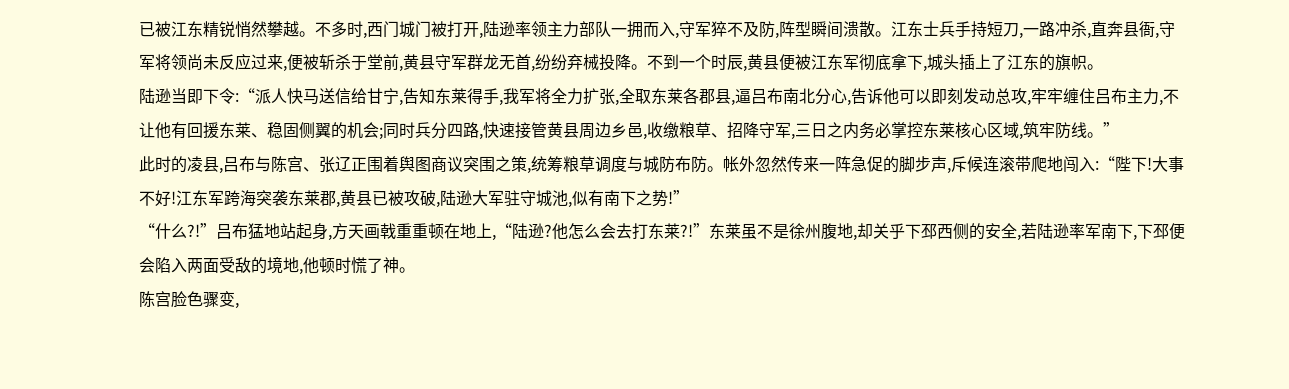已被江东精锐悄然攀越。不多时,西门城门被打开,陆逊率领主力部队一拥而入,守军猝不及防,阵型瞬间溃散。江东士兵手持短刀,一路冲杀,直奔县衙,守军将领尚未反应过来,便被斩杀于堂前,黄县守军群龙无首,纷纷弃械投降。不到一个时辰,黄县便被江东军彻底拿下,城头插上了江东的旗帜。
陆逊当即下令:“派人快马送信给甘宁,告知东莱得手,我军将全力扩张,全取东莱各郡县,逼吕布南北分心,告诉他可以即刻发动总攻,牢牢缠住吕布主力,不让他有回援东莱、稳固侧翼的机会;同时兵分四路,快速接管黄县周边乡邑,收缴粮草、招降守军,三日之内务必掌控东莱核心区域,筑牢防线。”
此时的凌县,吕布与陈宫、张辽正围着舆图商议突围之策,统筹粮草调度与城防布防。帐外忽然传来一阵急促的脚步声,斥候连滚带爬地闯入:“陛下!大事不好!江东军跨海突袭东莱郡,黄县已被攻破,陆逊大军驻守城池,似有南下之势!”
“什么?!”吕布猛地站起身,方天画戟重重顿在地上,“陆逊?他怎么会去打东莱?!”东莱虽不是徐州腹地,却关乎下邳西侧的安全,若陆逊率军南下,下邳便会陷入两面受敌的境地,他顿时慌了神。
陈宫脸色骤变,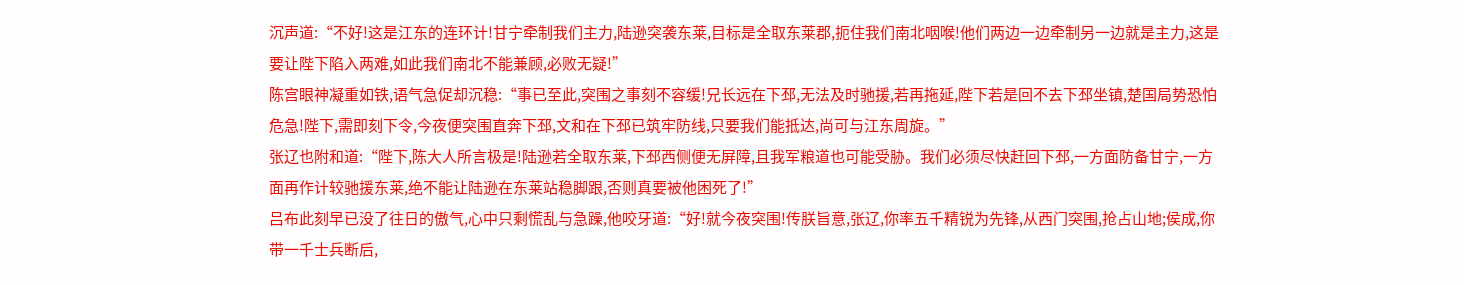沉声道:“不好!这是江东的连环计!甘宁牵制我们主力,陆逊突袭东莱,目标是全取东莱郡,扼住我们南北咽喉!他们两边一边牵制另一边就是主力,这是要让陛下陷入两难,如此我们南北不能兼顾,必败无疑!”
陈宫眼神凝重如铁,语气急促却沉稳:“事已至此,突围之事刻不容缓!兄长远在下邳,无法及时驰援,若再拖延,陛下若是回不去下邳坐镇,楚国局势恐怕危急!陛下,需即刻下令,今夜便突围直奔下邳,文和在下邳已筑牢防线,只要我们能抵达,尚可与江东周旋。”
张辽也附和道:“陛下,陈大人所言极是!陆逊若全取东莱,下邳西侧便无屏障,且我军粮道也可能受胁。我们必须尽快赶回下邳,一方面防备甘宁,一方面再作计较驰援东莱,绝不能让陆逊在东莱站稳脚跟,否则真要被他困死了!”
吕布此刻早已没了往日的傲气,心中只剩慌乱与急躁,他咬牙道:“好!就今夜突围!传朕旨意,张辽,你率五千精锐为先锋,从西门突围,抢占山地;侯成,你带一千士兵断后,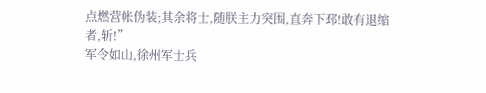点燃营帐伪装;其余将士,随朕主力突围,直奔下邳!敢有退缩者,斩!”
军令如山,徐州军士兵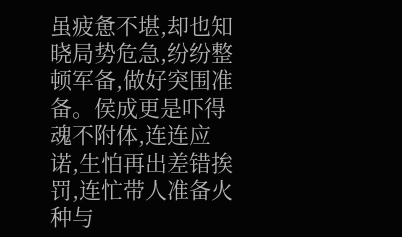虽疲惫不堪,却也知晓局势危急,纷纷整顿军备,做好突围准备。侯成更是吓得魂不附体,连连应诺,生怕再出差错挨罚,连忙带人准备火种与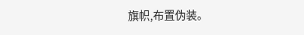旗帜,布置伪装。